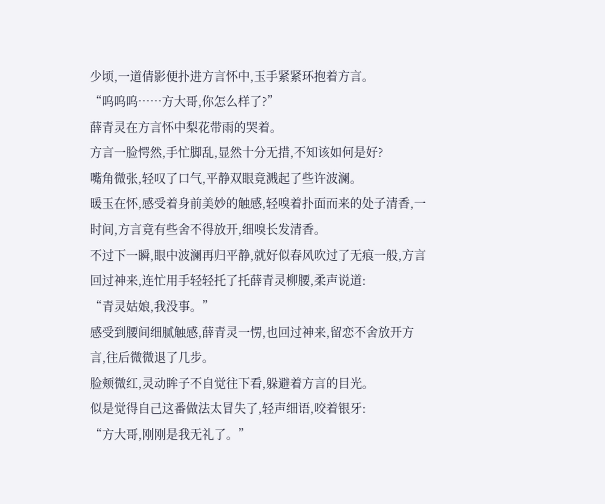少顷,一道倩影便扑进方言怀中,玉手紧紧环抱着方言。
“呜呜呜……方大哥,你怎么样了?”
薛青灵在方言怀中梨花带雨的哭着。
方言一脸愕然,手忙脚乱,显然十分无措,不知该如何是好?
嘴角微张,轻叹了口气,平静双眼竟溅起了些许波澜。
暖玉在怀,感受着身前美妙的触感,轻嗅着扑面而来的处子清香,一时间,方言竟有些舍不得放开,细嗅长发清香。
不过下一瞬,眼中波澜再归平静,就好似春风吹过了无痕一般,方言回过神来,连忙用手轻轻托了托薛青灵柳腰,柔声说道:
“青灵姑娘,我没事。”
感受到腰间细腻触感,薛青灵一愣,也回过神来,留恋不舍放开方言,往后微微退了几步。
脸颊微红,灵动眸子不自觉往下看,躲避着方言的目光。
似是觉得自己这番做法太冒失了,轻声细语,咬着银牙:
“方大哥,刚刚是我无礼了。”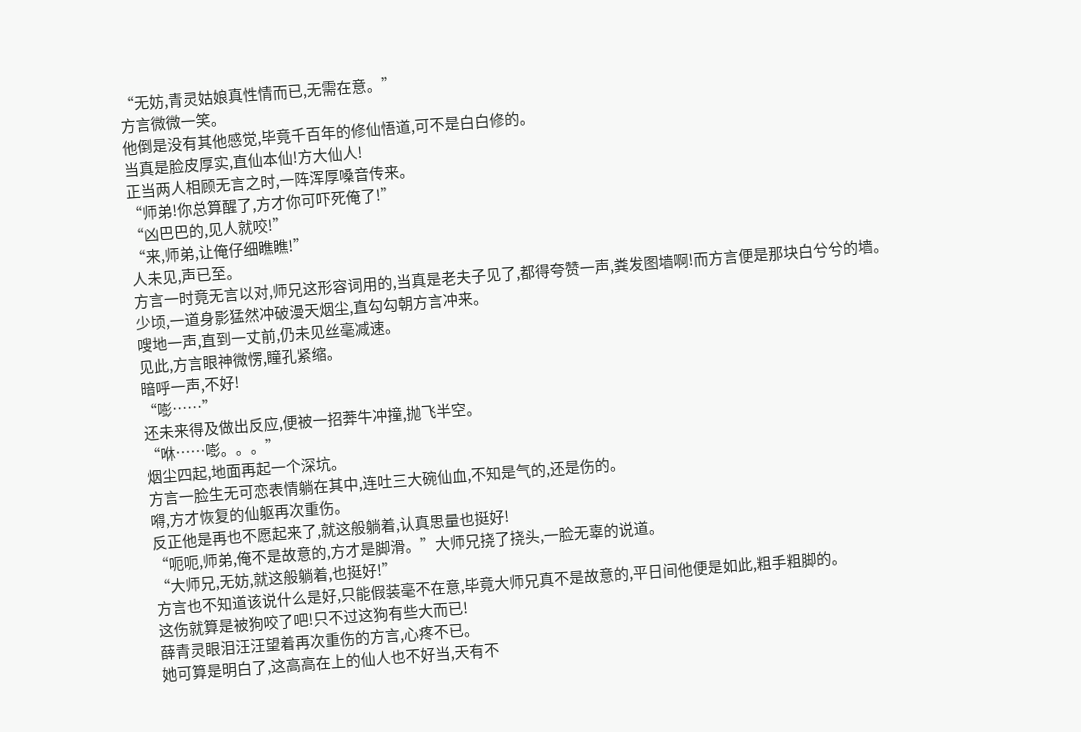“无妨,青灵姑娘真性情而已,无需在意。”
方言微微一笑。
他倒是没有其他感觉,毕竟千百年的修仙悟道,可不是白白修的。
当真是脸皮厚实,直仙本仙!方大仙人!
正当两人相顾无言之时,一阵浑厚嗓音传来。
“师弟!你总算醒了,方才你可吓死俺了!”
“凶巴巴的,见人就咬!”
“来,师弟,让俺仔细瞧瞧!”
人未见,声已至。
方言一时竟无言以对,师兄这形容词用的,当真是老夫子见了,都得夸赞一声,粪发图墙啊!而方言便是那块白兮兮的墙。
少顷,一道身影猛然冲破漫天烟尘,直勾勾朝方言冲来。
嗖地一声,直到一丈前,仍未见丝毫减速。
见此,方言眼神微愣,瞳孔紧缩。
暗呼一声,不好!
“嘭……”
还未来得及做出反应,便被一招莾牛冲撞,抛飞半空。
“咻……嘭。。。”
烟尘四起,地面再起一个深坑。
方言一脸生无可恋表情躺在其中,连吐三大碗仙血,不知是气的,还是伤的。
嘚,方才恢复的仙躯再次重伤。
反正他是再也不愿起来了,就这般躺着,认真思量也挺好!
“呃呃,师弟,俺不是故意的,方才是脚滑。”大师兄挠了挠头,一脸无辜的说道。
“大师兄,无妨,就这般躺着,也挺好!”
方言也不知道该说什么是好,只能假装毫不在意,毕竟大师兄真不是故意的,平日间他便是如此,粗手粗脚的。
这伤就算是被狗咬了吧!只不过这狗有些大而已!
薛青灵眼泪汪汪望着再次重伤的方言,心疼不已。
她可算是明白了,这高高在上的仙人也不好当,天有不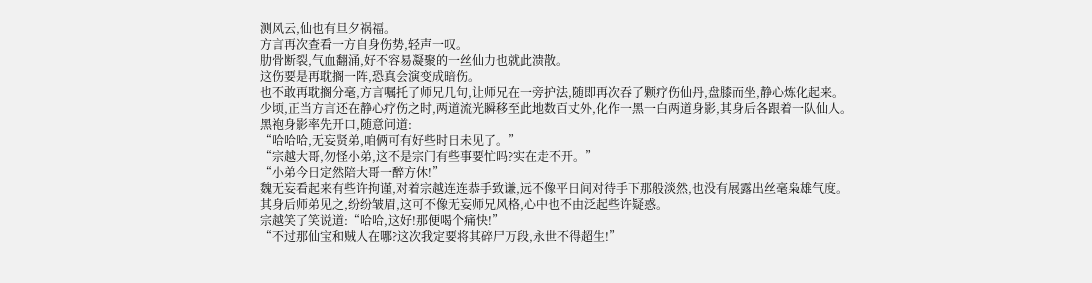测风云,仙也有旦夕祸福。
方言再次查看一方自身伤势,轻声一叹。
肋骨断裂,气血翻涌,好不容易凝聚的一丝仙力也就此溃散。
这伤要是再耽搁一阵,恐真会演变成暗伤。
也不敢再耽搁分毫,方言嘱托了师兄几句,让师兄在一旁护法,随即再次吞了颗疗伤仙丹,盘膝而坐,静心炼化起来。
少顷,正当方言还在静心疗伤之时,两道流光瞬移至此地数百丈外,化作一黑一白两道身影,其身后各跟着一队仙人。
黑袍身影率先开口,随意问道:
“哈哈哈,无妄贤弟,咱俩可有好些时日未见了。”
“宗越大哥,勿怪小弟,这不是宗门有些事要忙吗?实在走不开。”
“小弟今日定然陪大哥一醉方休!”
魏无妄看起来有些许拘谨,对着宗越连连恭手致谦,远不像平日间对待手下那般淡然,也没有展露出丝毫枭雄气度。
其身后师弟见之,纷纷皱眉,这可不像无妄师兄风格,心中也不由泛起些许疑惑。
宗越笑了笑说道:“哈哈,这好!那便喝个痛快!”
“不过那仙宝和贼人在哪?这次我定要将其碎尸万段,永世不得超生!”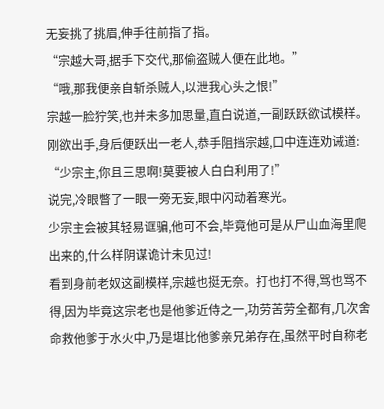无妄挑了挑眉,伸手往前指了指。
“宗越大哥,据手下交代,那偷盗贼人便在此地。”
“哦,那我便亲自斩杀贼人,以泄我心头之恨!”
宗越一脸狞笑,也并未多加思量,直白说道,一副跃跃欲试模样。
刚欲出手,身后便跃出一老人,恭手阻挡宗越,口中连连劝诫道:
“少宗主,你且三思啊!莫要被人白白利用了!”
说完,冷眼瞥了一眼一旁无妄,眼中闪动着寒光。
少宗主会被其轻易诓骗,他可不会,毕竟他可是从尸山血海里爬出来的,什么样阴谋诡计未见过!
看到身前老奴这副模样,宗越也挺无奈。打也打不得,骂也骂不得,因为毕竟这宗老也是他爹近侍之一,功劳苦劳全都有,几次舍命救他爹于水火中,乃是堪比他爹亲兄弟存在,虽然平时自称老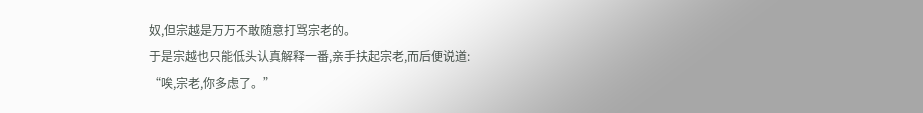奴,但宗越是万万不敢随意打骂宗老的。
于是宗越也只能低头认真解释一番,亲手扶起宗老,而后便说道:
“唉,宗老,你多虑了。”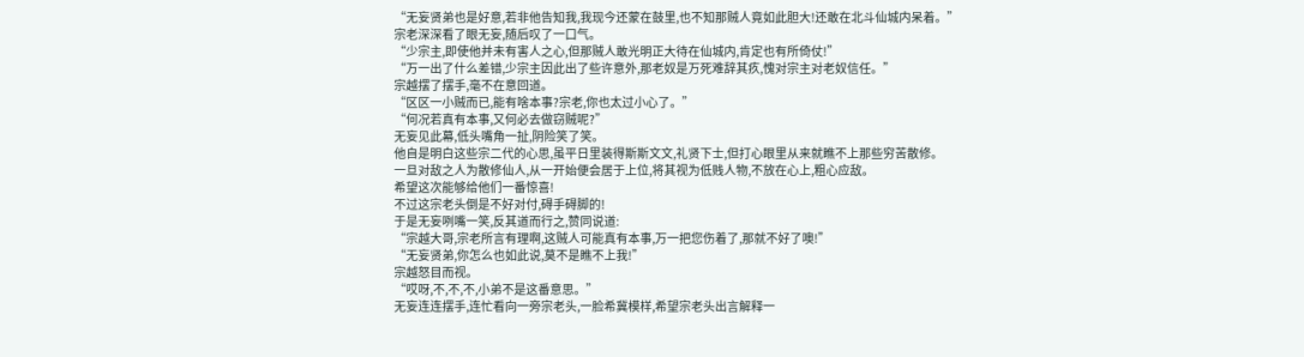“无妄贤弟也是好意,若非他告知我,我现今还蒙在鼓里,也不知那贼人竟如此胆大!还敢在北斗仙城内呆着。”
宗老深深看了眼无妄,随后叹了一口气。
“少宗主,即使他并未有害人之心,但那贼人敢光明正大待在仙城内,肯定也有所倚仗!”
“万一出了什么差错,少宗主因此出了些许意外,那老奴是万死难辞其疚,愧对宗主对老奴信任。”
宗越摆了摆手,毫不在意回道。
“区区一小贼而已,能有啥本事?宗老,你也太过小心了。”
“何况若真有本事,又何必去做窃贼呢?”
无妄见此幕,低头嘴角一扯,阴险笑了笑。
他自是明白这些宗二代的心思,虽平日里装得斯斯文文,礼贤下士,但打心眼里从来就瞧不上那些穷苦散修。
一旦对敌之人为散修仙人,从一开始便会居于上位,将其视为低贱人物,不放在心上,粗心应敌。
希望这次能够给他们一番惊喜!
不过这宗老头倒是不好对付,碍手碍脚的!
于是无妄咧嘴一笑,反其道而行之,赞同说道:
“宗越大哥,宗老所言有理啊,这贼人可能真有本事,万一把您伤着了,那就不好了噢!”
“无妄贤弟,你怎么也如此说,莫不是瞧不上我!”
宗越怒目而视。
“哎呀,不,不,不,小弟不是这番意思。”
无妄连连摆手,连忙看向一旁宗老头,一脸希冀模样,希望宗老头出言解释一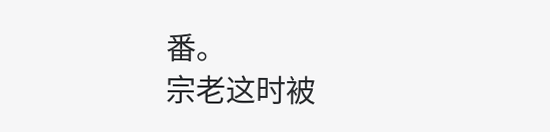番。
宗老这时被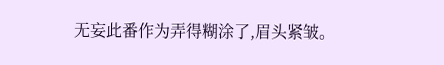无妄此番作为弄得糊涂了,眉头紧皱。